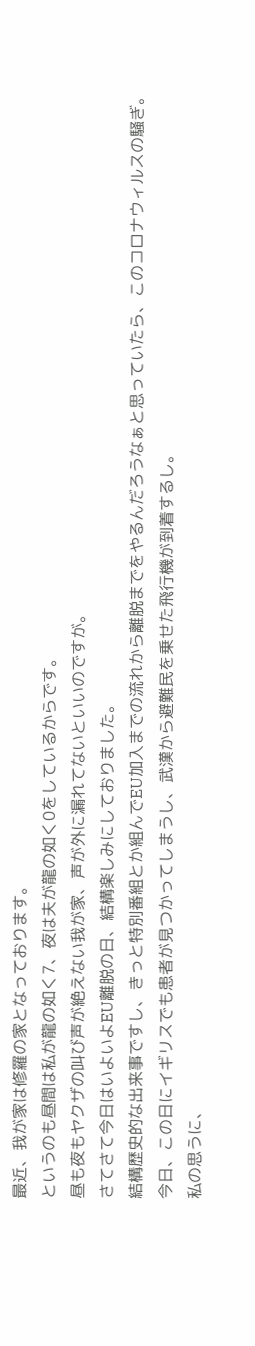最近、我が家は修羅の家となっております。
というのも昼間は私が龍の如く7、夜は夫が龍の如く0をしているからです。
昼も夜もヤクザの叫び声が絶えない我が家、声が外に漏れてないといいのですが。
さてさて今日はいよいよEU離脱の日、結構楽しみにしておりました。
結構歴史的な出来事ですし、きっと特別番組とか組んでEU加入までの流れから離脱までをやるんだろうなぁと思っていたら、このコロナウィルスの騒ぎ。
今日、この日にイギリスでも患者が見つかってしまうし、武漢から避難民を乗せた飛行機が到着するし。
私の思うに、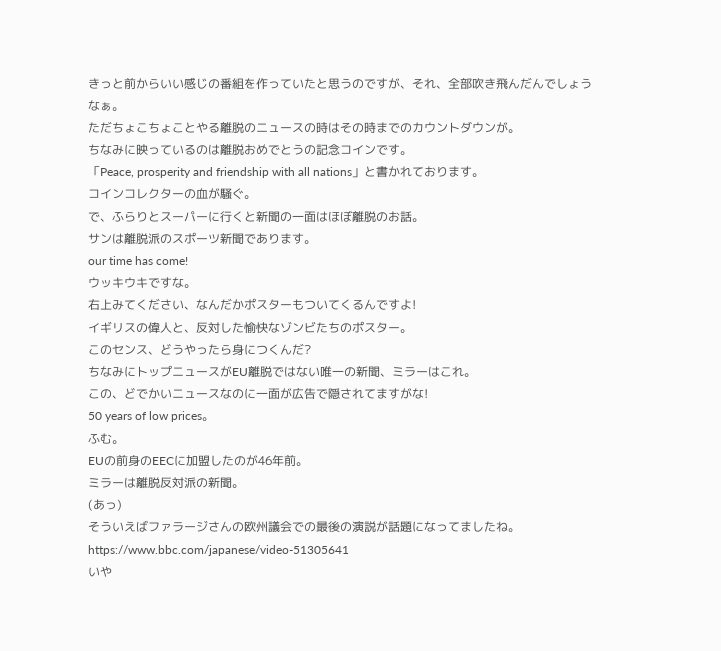きっと前からいい感じの番組を作っていたと思うのですが、それ、全部吹き飛んだんでしょうなぁ。
ただちょこちょことやる離脱のニュースの時はその時までのカウントダウンが。
ちなみに映っているのは離脱おめでとうの記念コインです。
「Peace, prosperity and friendship with all nations」と書かれております。
コインコレクターの血が騒ぐ。
で、ふらりとスーパーに行くと新聞の一面はほぼ離脱のお話。
サンは離脱派のスポーツ新聞であります。
our time has come!
ウッキウキですな。
右上みてください、なんだかポスターもついてくるんですよ!
イギリスの偉人と、反対した愉快なゾンビたちのポスター。
このセンス、どうやったら身につくんだ?
ちなみにトップニュースがEU離脱ではない唯一の新聞、ミラーはこれ。
この、どでかいニュースなのに一面が広告で隠されてますがな!
50 years of low prices。
ふむ。
EUの前身のEECに加盟したのが46年前。
ミラーは離脱反対派の新聞。
(あっ)
そういえばファラージさんの欧州議会での最後の演説が話題になってましたね。
https://www.bbc.com/japanese/video-51305641
いや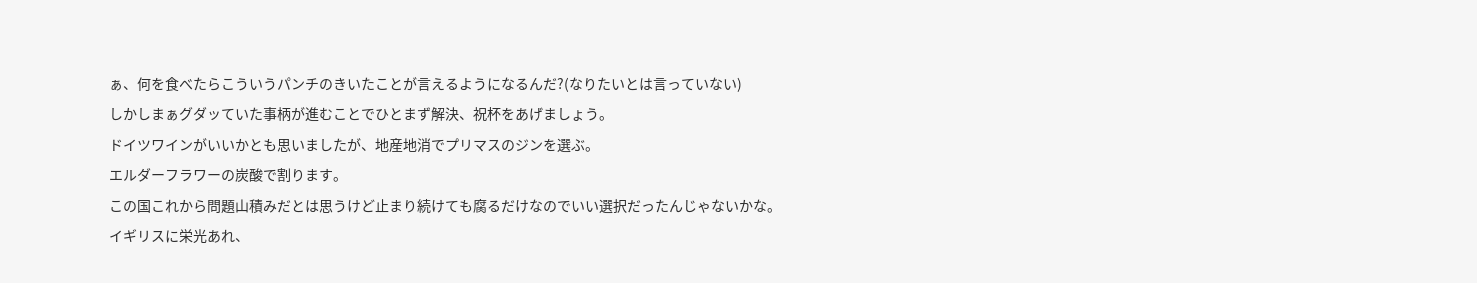ぁ、何を食べたらこういうパンチのきいたことが言えるようになるんだ?(なりたいとは言っていない)
しかしまぁグダッていた事柄が進むことでひとまず解決、祝杯をあげましょう。
ドイツワインがいいかとも思いましたが、地産地消でプリマスのジンを選ぶ。
エルダーフラワーの炭酸で割ります。
この国これから問題山積みだとは思うけど止まり続けても腐るだけなのでいい選択だったんじゃないかな。
イギリスに栄光あれ、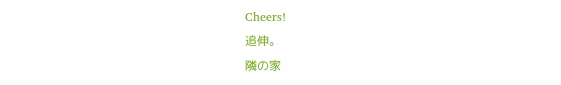Cheers!
追伸。
隣の家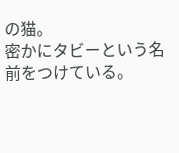の猫。
密かにタビーという名前をつけている。